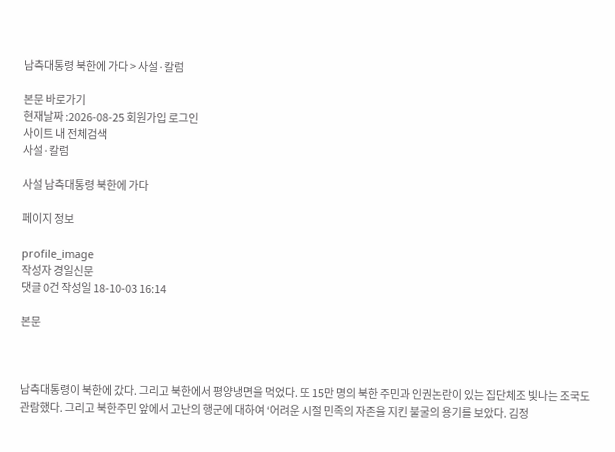남측대통령 북한에 가다 > 사설·칼럼

본문 바로가기
현재날짜 :2026-08-25 회원가입 로그인
사이트 내 전체검색
사설·칼럼

사설 남측대통령 북한에 가다

페이지 정보

profile_image
작성자 경일신문
댓글 0건 작성일 18-10-03 16:14

본문



남측대통령이 북한에 갔다. 그리고 북한에서 평양냉면을 먹었다. 또 15만 명의 북한 주민과 인권논란이 있는 집단체조 빛나는 조국도 관람했다. 그리고 북한주민 앞에서 고난의 행군에 대하여 ‘어려운 시절 민족의 자존을 지킨 불굴의 용기를 보았다. 김정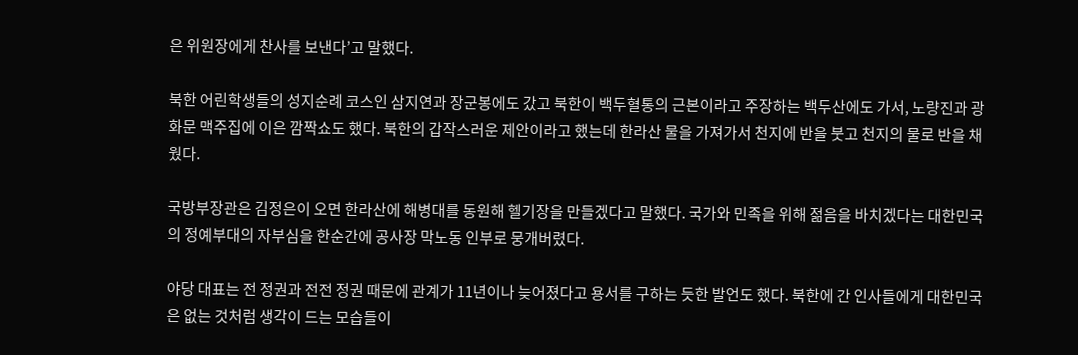은 위원장에게 찬사를 보낸다’고 말했다.

북한 어린학생들의 성지순례 코스인 삼지연과 장군봉에도 갔고 북한이 백두혈통의 근본이라고 주장하는 백두산에도 가서, 노량진과 광화문 맥주집에 이은 깜짝쇼도 했다. 북한의 갑작스러운 제안이라고 했는데 한라산 물을 가져가서 천지에 반을 붓고 천지의 물로 반을 채웠다.

국방부장관은 김정은이 오면 한라산에 해병대를 동원해 헬기장을 만들겠다고 말했다. 국가와 민족을 위해 젊음을 바치겠다는 대한민국의 정예부대의 자부심을 한순간에 공사장 막노동 인부로 뭉개버렸다.

야당 대표는 전 정권과 전전 정권 때문에 관계가 11년이나 늦어졌다고 용서를 구하는 듯한 발언도 했다. 북한에 간 인사들에게 대한민국은 없는 것처럼 생각이 드는 모습들이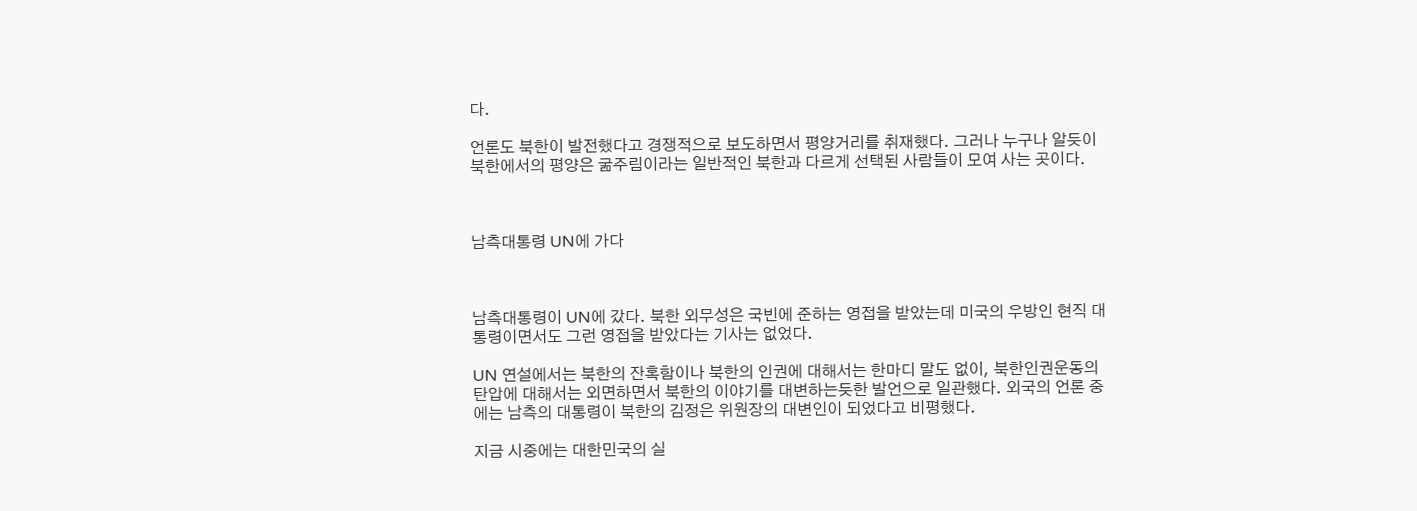다.

언론도 북한이 발전했다고 경쟁적으로 보도하면서 평양거리를 취재했다. 그러나 누구나 알듯이 북한에서의 평양은 굶주림이라는 일반적인 북한과 다르게 선택된 사람들이 모여 사는 곳이다.



남측대통령 UN에 가다



남측대통령이 UN에 갔다. 북한 외무성은 국빈에 준하는 영접을 받았는데 미국의 우방인 현직 대통령이면서도 그런 영접을 받았다는 기사는 없었다.

UN 연설에서는 북한의 잔혹함이나 북한의 인권에 대해서는 한마디 말도 없이, 북한인권운동의 탄압에 대해서는 외면하면서 북한의 이야기를 대변하는듯한 발언으로 일관했다. 외국의 언론 중에는 남측의 대통령이 북한의 김정은 위원장의 대변인이 되었다고 비평했다.

지금 시중에는 대한민국의 실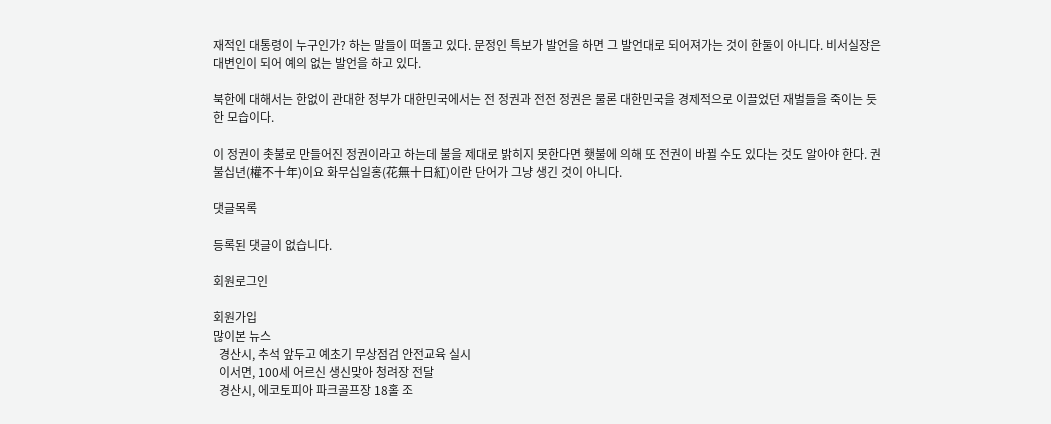재적인 대통령이 누구인가? 하는 말들이 떠돌고 있다. 문정인 특보가 발언을 하면 그 발언대로 되어져가는 것이 한둘이 아니다. 비서실장은 대변인이 되어 예의 없는 발언을 하고 있다.

북한에 대해서는 한없이 관대한 정부가 대한민국에서는 전 정권과 전전 정권은 물론 대한민국을 경제적으로 이끌었던 재벌들을 죽이는 듯한 모습이다.

이 정권이 촛불로 만들어진 정권이라고 하는데 불을 제대로 밝히지 못한다면 횃불에 의해 또 전권이 바뀔 수도 있다는 것도 알아야 한다. 권불십년(權不十年)이요 화무십일홍(花無十日紅)이란 단어가 그냥 생긴 것이 아니다.

댓글목록

등록된 댓글이 없습니다.

회원로그인

회원가입
많이본 뉴스
  경산시, 추석 앞두고 예초기 무상점검 안전교육 실시
  이서면, 100세 어르신 생신맞아 청려장 전달
  경산시, 에코토피아 파크골프장 18홀 조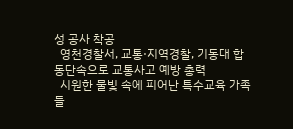성 공사 착공
  영천경찰서, 교통·지역경찰, 기동대 합동단속으로 교통사고 예방 총력
  시원한 물빛 속에 피어난 특수교육 가족들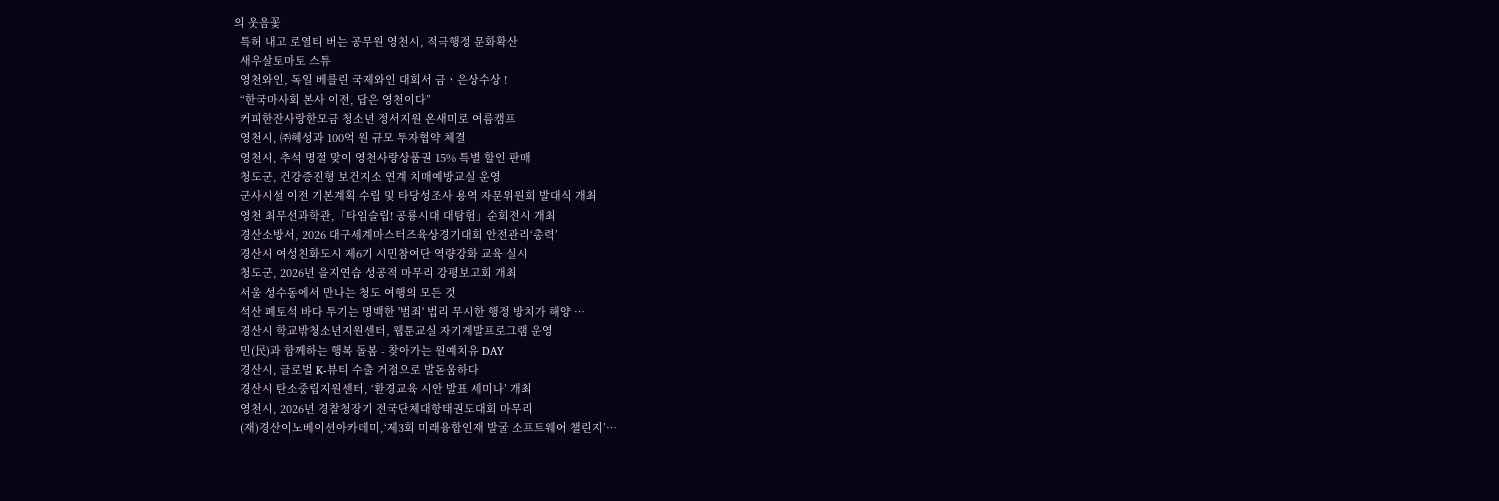의 웃음꽃
  특허 내고 로열티 버는 공무원 영천시, 적극행정 문화확산
  새우살토마토 스튜
  영천와인, 독일 베를린 국제와인 대회서 금ㆍ은상수상 !
  “한국마사회 본사 이전, 답은 영천이다”
  커피한잔사랑한모금 청소년 정서지원 온새미로 여름캠프
  영천시, ㈜혜성과 100억 원 규모 투자협약 체결
  영천시, 추석 명절 맞이 영천사랑상품권 15% 특별 할인 판매
  청도군, 건강증진형 보건지소 연계 치매예방교실 운영
  군사시설 이전 기본계획 수립 및 타당성조사 용역 자문위원회 발대식 개최
  영천 최무선과학관,「타임슬립! 공룡시대 대탐험」순회전시 개최
  경산소방서, 2026 대구세계마스터즈육상경기대회 안전관리‘총력’
  경산시 여성친화도시 제6기 시민참여단 역량강화 교육 실시
  청도군, 2026년 을지연습 성공적 마무리 강평보고회 개최
  서울 성수동에서 만나는 청도 여행의 모든 것
  석산 폐토석 바다 투기는 명백한 '범죄' 법리 무시한 행정 방치가 해양 …
  경산시 학교밖청소년지원센터, 웹툰교실 자기계발프로그램 운영
  민(民)과 함께하는 행복 돌봄 - 찾아가는 원예치유 DAY
  경산시, 글로벌 K-뷰티 수출 거점으로 발돋움하다
  경산시 탄소중립지원센터, ‘환경교육 시안 발표 세미나’ 개최
  영천시, 2026년 경찰청장기 전국단체대항태권도대회 마무리
  (재)경산이노베이션아카데미,‘제3회 미래융합인재 발굴 소프트웨어 챌린지’…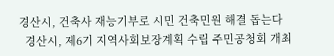경산시, 건축사 재능기부로 시민 건축민원 해결 돕는다
  경산시, 제6기 지역사회보장계획 수립 주민공청회 개최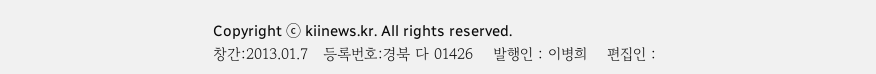Copyright ⓒ kiinews.kr. All rights reserved.
창간:2013.01.7   등록번호:경북 다 01426    발행인 : 이병희    편집인 :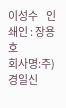이성수    인쇄인 : 장용호
회사명:주)경일신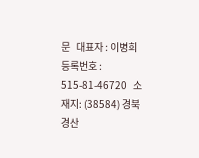문   대표자 : 이병희   등록번호 : 515-81-46720   소재지: (38584) 경북 경산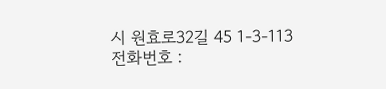시 원효로32길 45 1-3-113
전화번호 :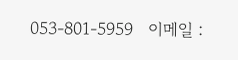053-801-5959   이메일 :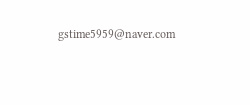gstime5959@naver.com